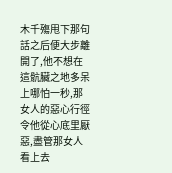木千殤甩下那句話之后便大步離開了,他不想在這骯臟之地多呆上哪怕一秒,那女人的惡心行徑令他從心底里厭惡,盡管那女人看上去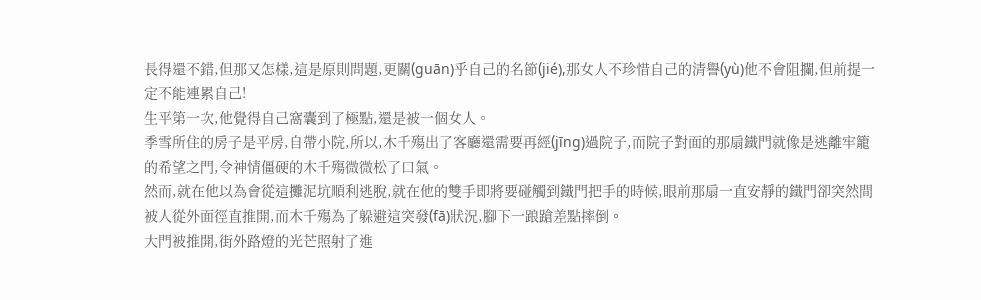長得還不錯,但那又怎樣,這是原則問題,更關(guān)乎自己的名節(jié),那女人不珍惜自己的清譽(yù)他不會阻攔,但前提一定不能連累自己!
生平第一次,他覺得自己窩囊到了極點,還是被一個女人。
季雪所住的房子是平房,自帶小院,所以,木千殤出了客廳還需要再經(jīng)過院子,而院子對面的那扇鐵門就像是逃離牢籠的希望之門,令神情僵硬的木千殤微微松了口氣。
然而,就在他以為會從這攤泥坑順利逃脫,就在他的雙手即將要碰觸到鐵門把手的時候,眼前那扇一直安靜的鐵門卻突然間被人從外面徑直推開,而木千殤為了躲避這突發(fā)狀況,腳下一踉蹌差點摔倒。
大門被推開,街外路燈的光芒照射了進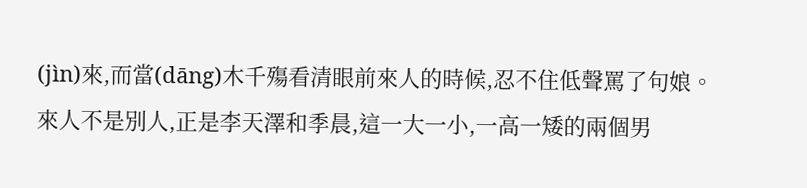(jìn)來,而當(dāng)木千殤看清眼前來人的時候,忍不住低聲罵了句娘。
來人不是別人,正是李天澤和季晨,這一大一小,一高一矮的兩個男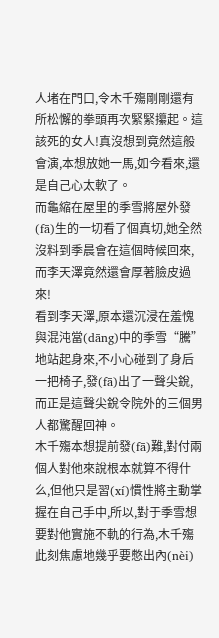人堵在門口,令木千殤剛剛還有所松懈的拳頭再次緊緊攥起。這該死的女人!真沒想到竟然這般會演,本想放她一馬,如今看來,還是自己心太軟了。
而龜縮在屋里的季雪將屋外發(fā)生的一切看了個真切,她全然沒料到季晨會在這個時候回來,而李天澤竟然還會厚著臉皮過來!
看到李天澤,原本還沉浸在羞愧與混沌當(dāng)中的季雪“騰”地站起身來,不小心碰到了身后一把椅子,發(fā)出了一聲尖銳,而正是這聲尖銳令院外的三個男人都驚醒回神。
木千殤本想提前發(fā)難,對付兩個人對他來說根本就算不得什么,但他只是習(xí)慣性將主動掌握在自己手中,所以,對于季雪想要對他實施不軌的行為,木千殤此刻焦慮地幾乎要憋出內(nèi)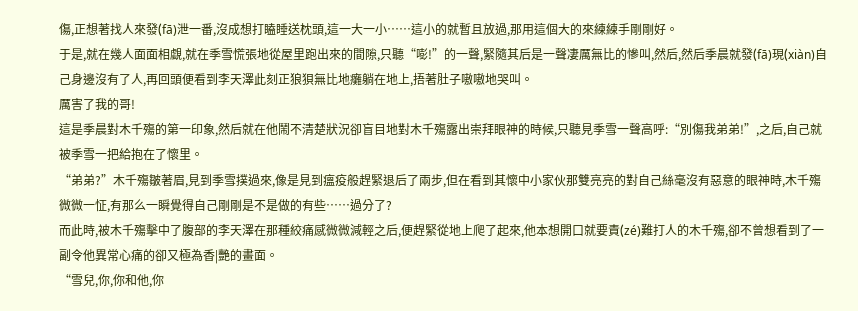傷,正想著找人來發(fā)泄一番,沒成想打瞌睡送枕頭,這一大一小……這小的就暫且放過,那用這個大的來練練手剛剛好。
于是,就在幾人面面相覷,就在季雪慌張地從屋里跑出來的間隙,只聽“嘭!”的一聲,緊隨其后是一聲凄厲無比的慘叫,然后,然后季晨就發(fā)現(xiàn)自己身邊沒有了人,再回頭便看到李天澤此刻正狼狽無比地癱躺在地上,捂著肚子嗷嗷地哭叫。
厲害了我的哥!
這是季晨對木千殤的第一印象,然后就在他鬧不清楚狀況卻盲目地對木千殤露出崇拜眼神的時候,只聽見季雪一聲高呼:“別傷我弟弟!”,之后,自己就被季雪一把給抱在了懷里。
“弟弟?”木千殤皺著眉,見到季雪撲過來,像是見到瘟疫般趕緊退后了兩步,但在看到其懷中小家伙那雙亮亮的對自己絲毫沒有惡意的眼神時,木千殤微微一怔,有那么一瞬覺得自己剛剛是不是做的有些……過分了?
而此時,被木千殤擊中了腹部的李天澤在那種絞痛感微微減輕之后,便趕緊從地上爬了起來,他本想開口就要責(zé)難打人的木千殤,卻不曾想看到了一副令他異常心痛的卻又極為香|艷的畫面。
“雪兒,你,你和他,你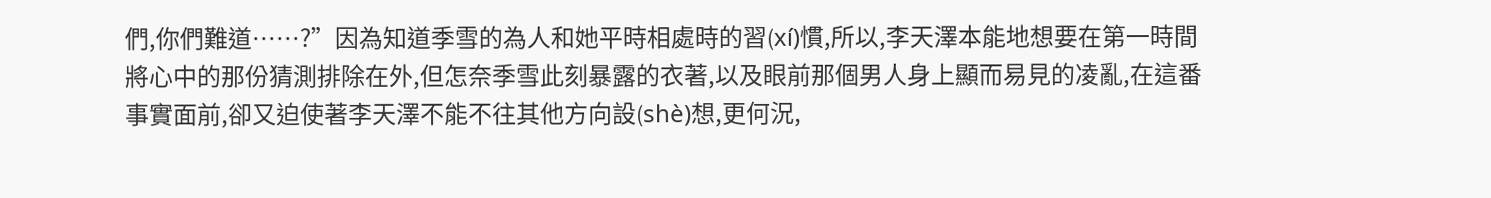們,你們難道……?”因為知道季雪的為人和她平時相處時的習(xí)慣,所以,李天澤本能地想要在第一時間將心中的那份猜測排除在外,但怎奈季雪此刻暴露的衣著,以及眼前那個男人身上顯而易見的凌亂,在這番事實面前,卻又迫使著李天澤不能不往其他方向設(shè)想,更何況,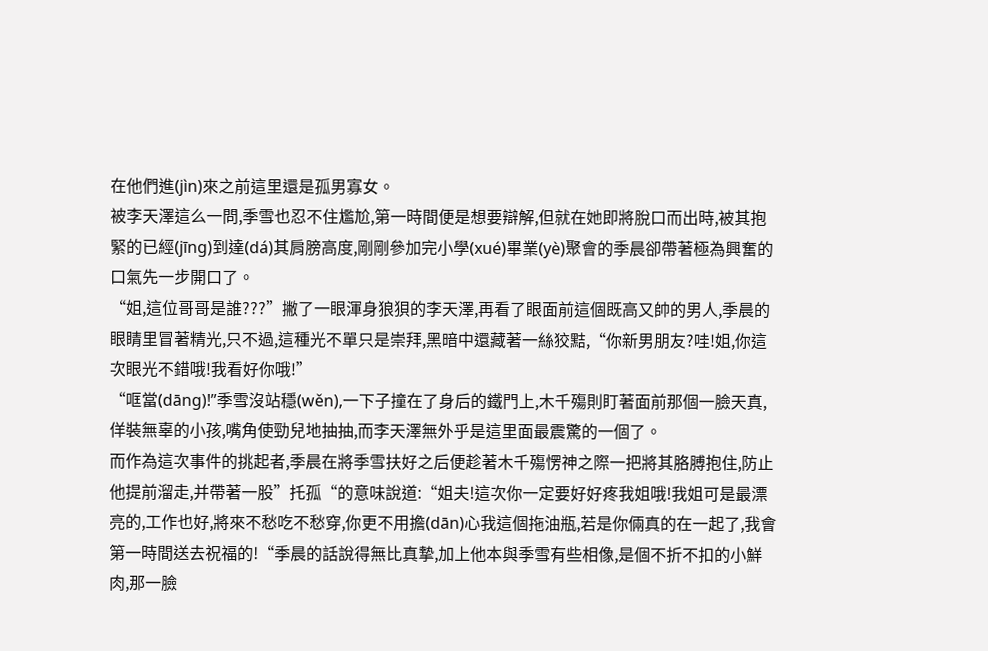在他們進(jìn)來之前這里還是孤男寡女。
被李天澤這么一問,季雪也忍不住尷尬,第一時間便是想要辯解,但就在她即將脫口而出時,被其抱緊的已經(jīng)到達(dá)其肩膀高度,剛剛參加完小學(xué)畢業(yè)聚會的季晨卻帶著極為興奮的口氣先一步開口了。
“姐,這位哥哥是誰???”撇了一眼渾身狼狽的李天澤,再看了眼面前這個既高又帥的男人,季晨的眼睛里冒著精光,只不過,這種光不單只是崇拜,黑暗中還藏著一絲狡黠,“你新男朋友?哇!姐,你這次眼光不錯哦!我看好你哦!”
“哐當(dāng)!”季雪沒站穩(wěn),一下子撞在了身后的鐵門上,木千殤則盯著面前那個一臉天真,佯裝無辜的小孩,嘴角使勁兒地抽抽,而李天澤無外乎是這里面最震驚的一個了。
而作為這次事件的挑起者,季晨在將季雪扶好之后便趁著木千殤愣神之際一把將其胳膊抱住,防止他提前溜走,并帶著一股”托孤“的意味說道:“姐夫!這次你一定要好好疼我姐哦!我姐可是最漂亮的,工作也好,將來不愁吃不愁穿,你更不用擔(dān)心我這個拖油瓶,若是你倆真的在一起了,我會第一時間送去祝福的!“季晨的話說得無比真摯,加上他本與季雪有些相像,是個不折不扣的小鮮肉,那一臉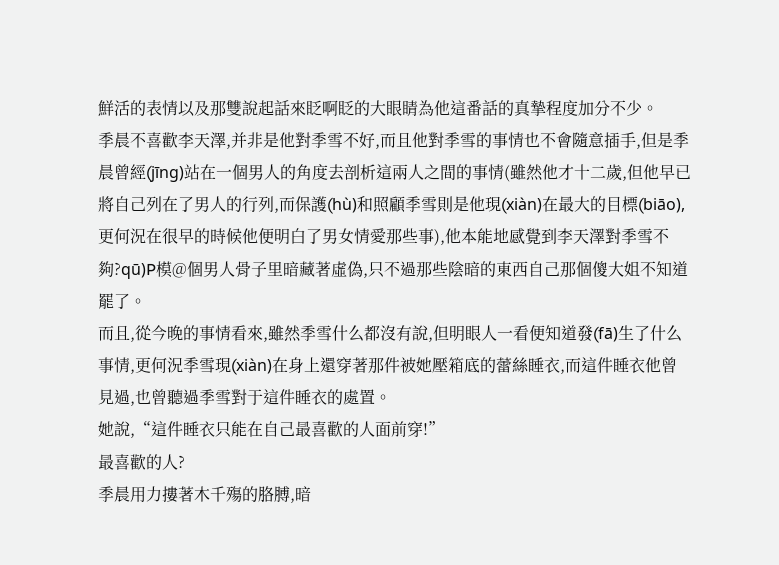鮮活的表情以及那雙說起話來眨啊眨的大眼睛為他這番話的真摯程度加分不少。
季晨不喜歡李天澤,并非是他對季雪不好,而且他對季雪的事情也不會隨意插手,但是季晨曾經(jīng)站在一個男人的角度去剖析這兩人之間的事情(雖然他才十二歲,但他早已將自己列在了男人的行列,而保護(hù)和照顧季雪則是他現(xiàn)在最大的目標(biāo),更何況在很早的時候他便明白了男女情愛那些事),他本能地感覺到李天澤對季雪不夠?qū)P模@個男人骨子里暗藏著虛偽,只不過那些陰暗的東西自己那個傻大姐不知道罷了。
而且,從今晚的事情看來,雖然季雪什么都沒有說,但明眼人一看便知道發(fā)生了什么事情,更何況季雪現(xiàn)在身上還穿著那件被她壓箱底的蕾絲睡衣,而這件睡衣他曾見過,也曾聽過季雪對于這件睡衣的處置。
她說,“這件睡衣只能在自己最喜歡的人面前穿!”
最喜歡的人?
季晨用力摟著木千殤的胳膊,暗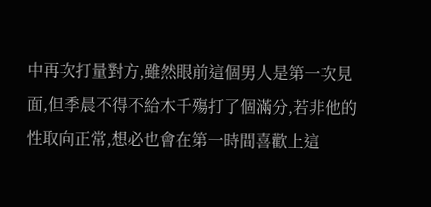中再次打量對方,雖然眼前這個男人是第一次見面,但季晨不得不給木千殤打了個滿分,若非他的性取向正常,想必也會在第一時間喜歡上這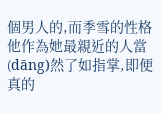個男人的,而季雪的性格他作為她最親近的人當(dāng)然了如指掌,即便真的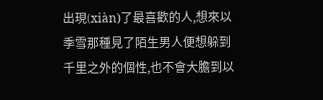出現(xiàn)了最喜歡的人,想來以季雪那種見了陌生男人便想躲到千里之外的個性,也不會大膽到以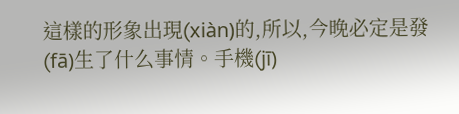這樣的形象出現(xiàn)的,所以,今晚必定是發(fā)生了什么事情。手機(jī)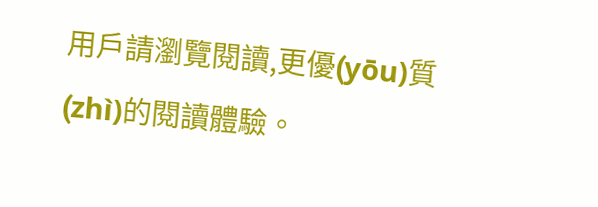用戶請瀏覽閱讀,更優(yōu)質(zhì)的閱讀體驗。